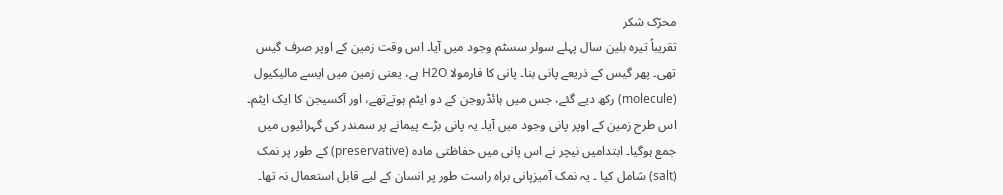محرّک شکر
تقریباً تیرہ بلین سال پہلے سولر سسٹم وجود میں آیا۔ اس وقت زمین کے اوپر صرف گیس تھی۔ پھر گیس کے ذریعے پانی بنا۔ پانی کا فارمولا H2O ہے، یعنی زمین میں ایسے مالیکیول (molecule) رکھ دیے گئے، جس میں ہائڈروجن کے دو ایٹم ہوتےتھے، اور آکسیجن کا ایک ایٹم۔ اس طرح زمین کے اوپر پانی وجود میں آیا۔ یہ پانی بڑے پیمانے پر سمندر کی گہرائیوں میں جمع ہوگیا۔ ابتدامیں نیچر نے اس پانی میں حفاظتی مادہ (preservative) کے طور پر نمک (salt) شامل کیا ۔ یہ نمک آمیزپانی براہ راست طور پر انسان کے لیے قابل استعمال نہ تھا۔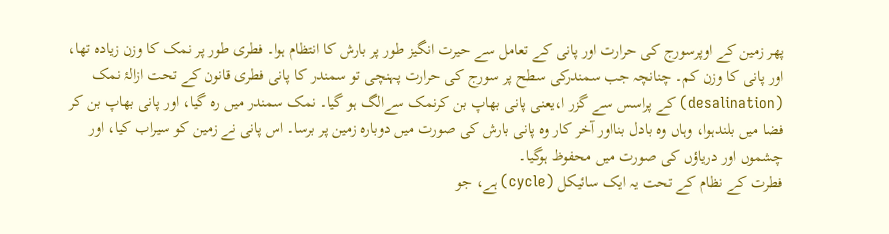پھر زمین کے اوپرسورج کی حرارت اور پانی کے تعامل سے حیرت انگیز طور پر بارش کا انتظام ہوا۔ فطری طور پر نمک کا وزن زیادہ تھا، اور پانی کا وزن کم۔ چنانچہ جب سمندرکی سطح پر سورج کی حرارت پہنچی تو سمندر کا پانی فطری قانون کے تحت ازالۂ نمک (desalination) کے پراسس سے گزر ا،یعنی پانی بھاپ بن کرنمک سےالگ ہو گیا۔ نمک سمندر میں رہ گیا، اور پانی بھاپ بن کر فضا میں بلندہوا، وہاں وہ بادل بنااور آخر کار وہ پانی بارش کی صورت میں دوبارہ زمین پر برسا۔ اس پانی نے زمین کو سیراب کیا، اور چشموں اور دریاؤں کی صورت میں محفوظ ہوگیا۔
فطرت کے نظام کے تحت یہ ایک سائیکل (cycle) ہے، جو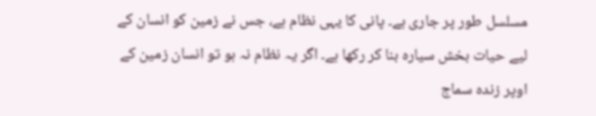مسلسل طور پر جاری ہے۔ پانی کا یہی نظام ہے، جس نے زمین کو انسان کے لیے حیات بخش سیارہ بنا کر رکھا ہے۔ اگر یہ نظام نہ ہو تو انسان زمین کے اوپر زندہ سماج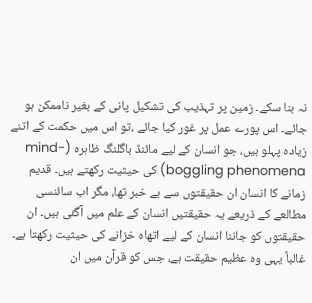نہ بنا سکے۔ زمین پر تہذیب کی تشکیل پانی کے بغیر ناممکن ہو جائے۔ اس پورے عمل پر غور کیا جائے ،تو اس میں حکمت کے اتنے زیادہ پہلو ہیں، جو انسان کے لیے مائنڈ باگلنگ ظاہرہ (mind-boggling phenomena) کی حیثیت رکھتے ہیں۔ قدیم زمانے کا انسان ان حقیقتوں سے بے خبر تھا، مگر اب سائنسی مطالعے کے ذریعے یہ حقیقتیں انسان کے علم میں آگئی ہیں۔ ان حقیقتوں کو جاننا انسان کے لیے اتھاہ خزانے کی حیثیت رکھتا ہے۔ غالباً یہی وہ عظیم حقیقت ہے، جس کو قرآن میں ان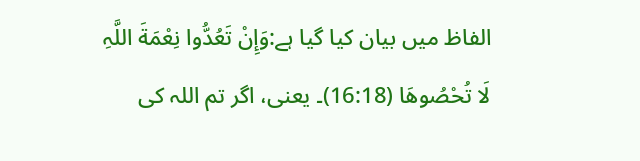الفاظ میں بیان کیا گیا ہے:وَإِنْ تَعُدُّوا نِعْمَةَ اللَّہِ لَا تُحْصُوهَا (16:18)۔ یعنی، اگر تم اللہ کی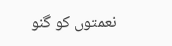نعمتوں کو گنو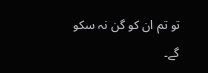تو تم ان کو گن نہ سکو گے۔